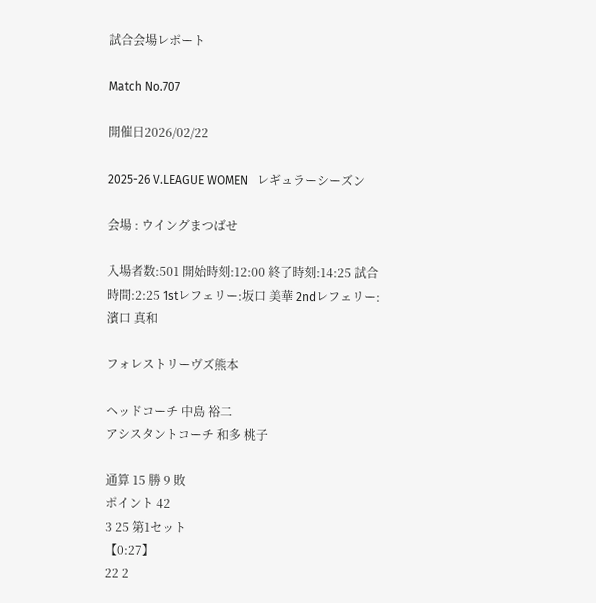試合会場レポート

Match No.707

開催日2026/02/22

2025-26 V.LEAGUE WOMEN   レギュラーシーズン

会場 : ウイングまつばせ

入場者数:501 開始時刻:12:00 終了時刻:14:25 試合時間:2:25 1stレフェリー:坂口 美華 2ndレフェリー:濱口 真和

フォレストリーヴズ熊本

ヘッドコーチ 中島 裕二
アシスタントコーチ 和多 桃子

通算 15 勝 9 敗
ポイント 42
3 25 第1セット
【0:27】
22 2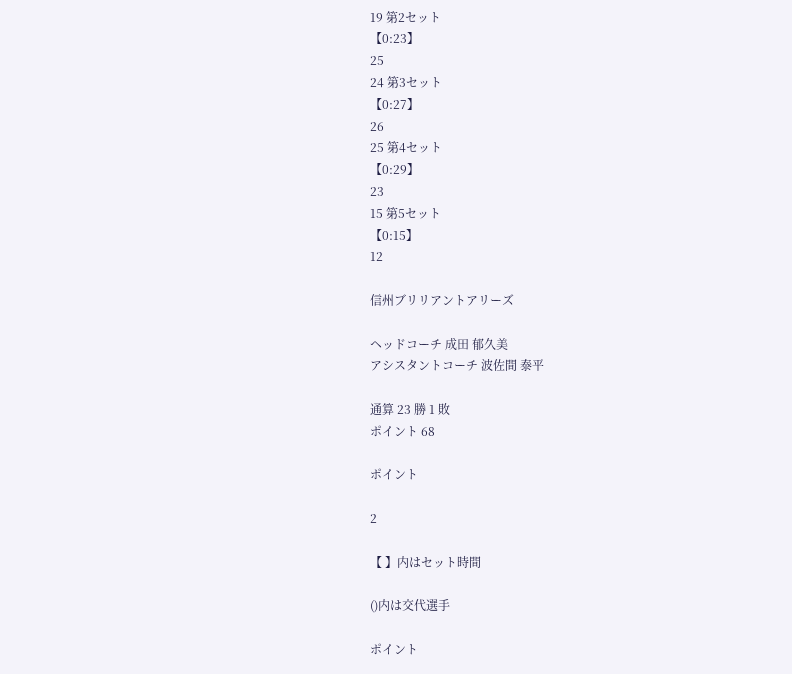19 第2セット
【0:23】
25
24 第3セット
【0:27】
26
25 第4セット
【0:29】
23
15 第5セット
【0:15】
12

信州ブリリアントアリーズ

ヘッドコーチ 成田 郁久美
アシスタントコーチ 波佐間 泰平

通算 23 勝 1 敗
ポイント 68

ポイント

2

【 】内はセット時間

()内は交代選手

ポイント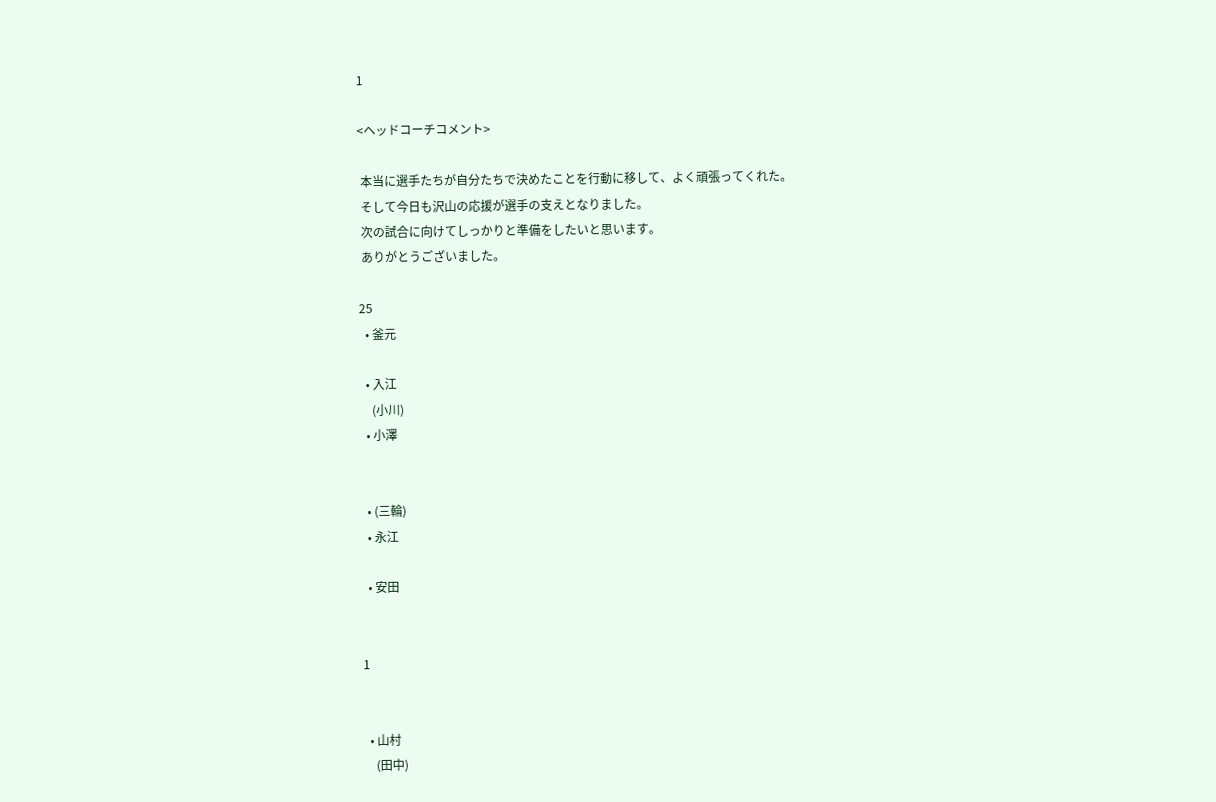1

<ヘッドコーチコメント>

 本当に選手たちが自分たちで決めたことを行動に移して、よく頑張ってくれた。
 そして今日も沢山の応援が選手の支えとなりました。
 次の試合に向けてしっかりと準備をしたいと思います。
 ありがとうございました。

25
  • 釜元

  • 入江
    (小川)
  • 小澤


  • (三輪)
  • 永江

  • 安田


1


  • 山村
    (田中)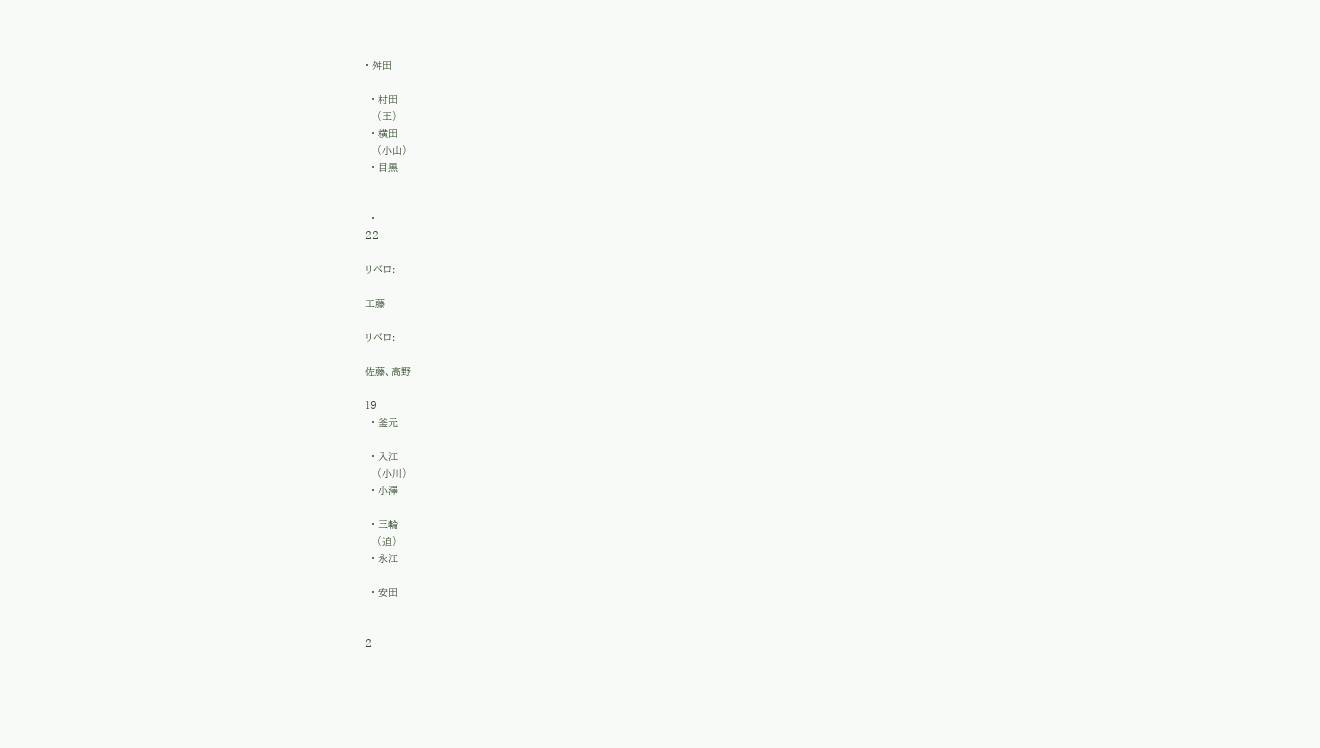• 舛田

  • 村田
    (王)
  • 横田
    (小山)
  • 目黒


  •
22

リベロ:

工藤

リベロ:

佐藤、高野

19
  • 釜元

  • 入江
    (小川)
  • 小澤

  • 三輪
    (迫)
  • 永江

  • 安田


2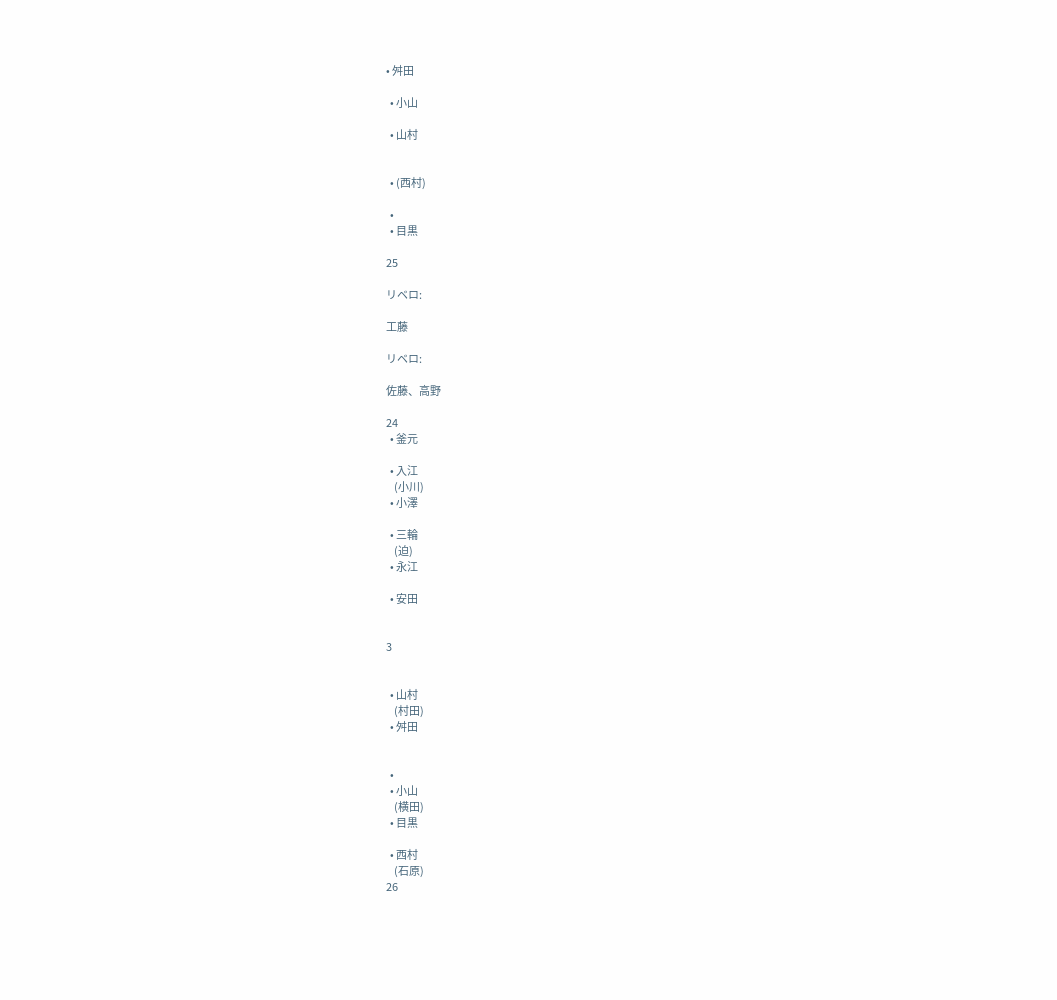• 舛田

  • 小山

  • 山村


  • (西村)

  •
  • 目黒

25

リベロ:

工藤

リベロ:

佐藤、高野

24
  • 釜元

  • 入江
    (小川)
  • 小澤

  • 三輪
    (迫)
  • 永江

  • 安田


3


  • 山村
    (村田)
  • 舛田


  •
  • 小山
    (横田)
  • 目黒

  • 西村
    (石原)
26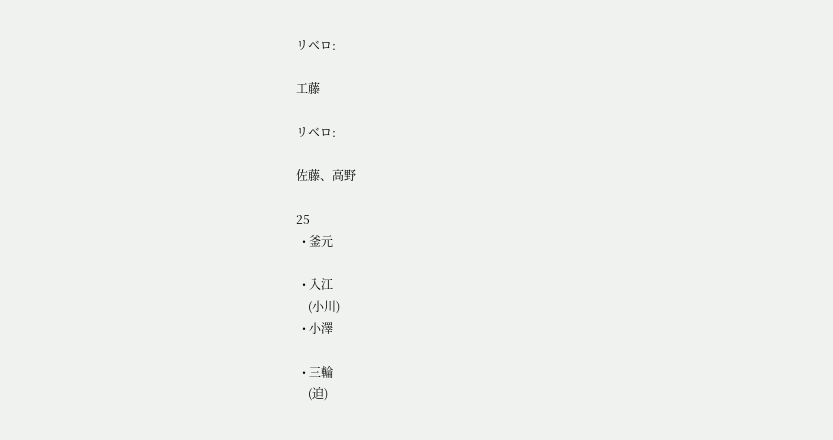リベロ:

工藤

リベロ:

佐藤、高野

25
  • 釜元

  • 入江
    (小川)
  • 小澤

  • 三輪
    (迫)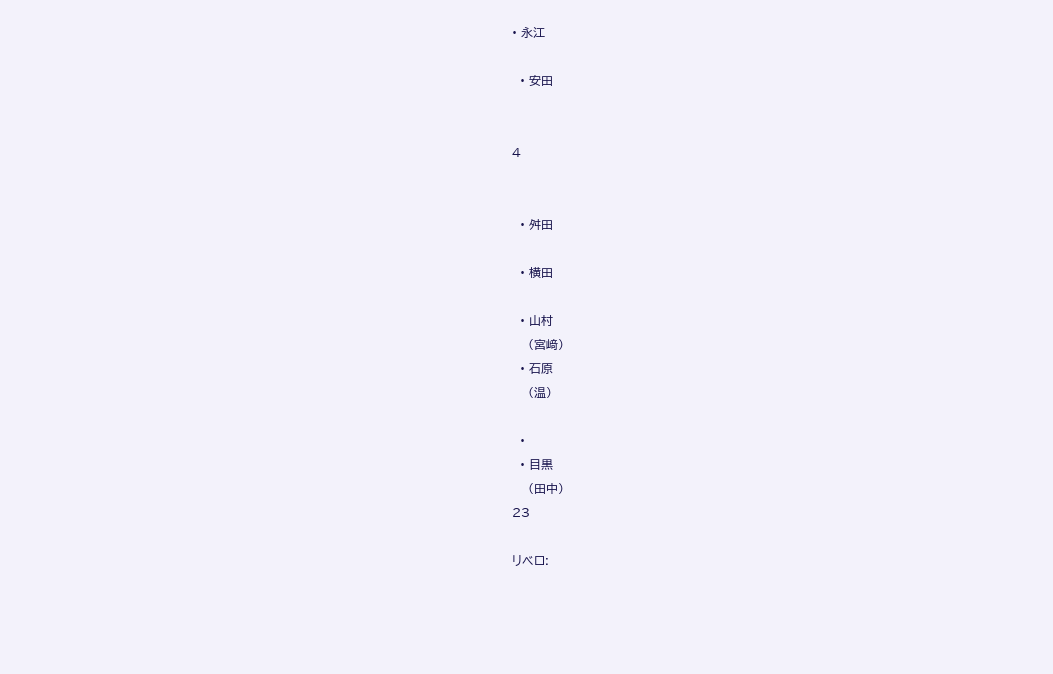• 永江

  • 安田


4


  • 舛田

  • 横田

  • 山村
    (宮﨑)
  • 石原
    (温)

  •
  • 目黒
    (田中)
23

リベロ: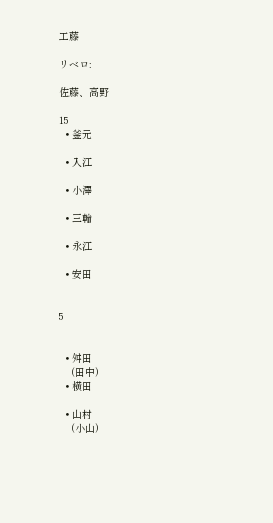工藤

リベロ:

佐藤、高野

15
  • 釜元

  • 入江

  • 小澤

  • 三輪

  • 永江

  • 安田


5


  • 舛田
    (田中)
  • 横田

  • 山村
    (小山)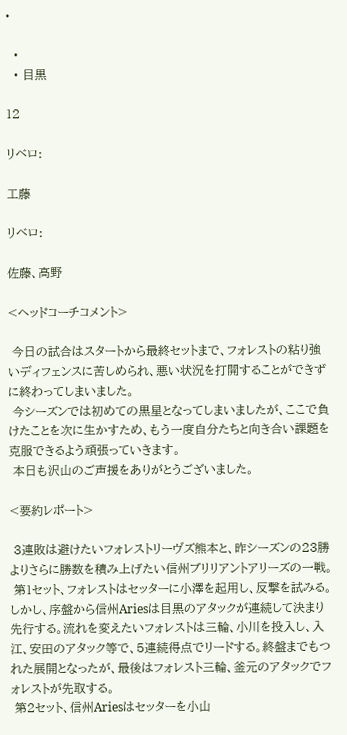•

  •
  • 目黒

12

リベロ:

工藤

リベロ:

佐藤、高野

<ヘッドコーチコメント>

 今日の試合はスタートから最終セットまで、フォレストの粘り強いディフェンスに苦しめられ、悪い状況を打開することができずに終わってしまいました。
 今シーズンでは初めての黒星となってしまいましたが、ここで負けたことを次に生かすため、もう一度自分たちと向き合い課題を克服できるよう頑張っていきます。
 本日も沢山のご声援をありがとうございました。

<要約レポート>

 3連敗は避けたいフォレストリーヴズ熊本と、昨シーズンの23勝よりさらに勝数を積み上げたい信州ブリリアントアリーズの一戦。
 第1セット、フォレストはセッターに小澤を起用し、反撃を試みる。しかし、序盤から信州Ariesは目黒のアタックが連続して決まり先行する。流れを変えたいフォレストは三輪、小川を投入し、入江、安田のアタック等で、5連続得点でリードする。終盤までもつれた展開となったが、最後はフォレスト三輪、釜元のアタックでフォレストが先取する。
 第2セット、信州Ariesはセッターを小山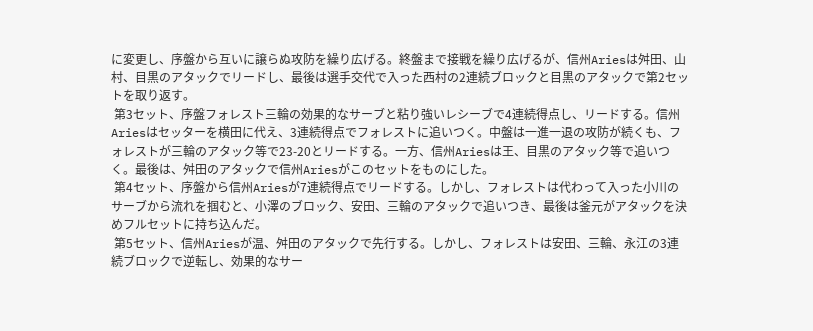に変更し、序盤から互いに譲らぬ攻防を繰り広げる。終盤まで接戦を繰り広げるが、信州Ariesは舛田、山村、目黒のアタックでリードし、最後は選手交代で入った西村の2連続ブロックと目黒のアタックで第2セットを取り返す。
 第3セット、序盤フォレスト三輪の効果的なサーブと粘り強いレシーブで4連続得点し、リードする。信州Ariesはセッターを横田に代え、3連続得点でフォレストに追いつく。中盤は一進一退の攻防が続くも、フォレストが三輪のアタック等で23-20とリードする。一方、信州Ariesは王、目黒のアタック等で追いつく。最後は、舛田のアタックで信州Ariesがこのセットをものにした。
 第4セット、序盤から信州Ariesが7連続得点でリードする。しかし、フォレストは代わって入った小川のサーブから流れを掴むと、小澤のブロック、安田、三輪のアタックで追いつき、最後は釜元がアタックを決めフルセットに持ち込んだ。
 第5セット、信州Ariesが温、舛田のアタックで先行する。しかし、フォレストは安田、三輪、永江の3連続ブロックで逆転し、効果的なサー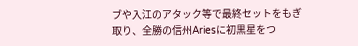ブや入江のアタック等で最終セットをもぎ取り、全勝の信州Ariesに初黒星をつ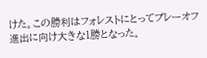けた。この勝利はフォレストにとってプレーオフ進出に向け大きな1勝となった。